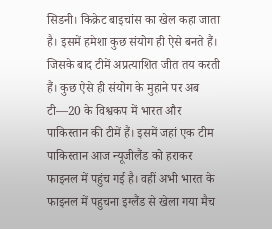सिडनी। किक्रेट बाइचांस का खेल कहा जाता है। इसमें हमेशा कुछ संयोग ही ऐसे बनते हैं। जिसके बाद टीमें अप्रत्याशित जीत तय करती हैं। कुछ ऐसे ही संयोग के मुहाने पर अब टी—20 के विश्वकप में भारत और पाकिस्तान की टीमें हैं। इसमें जहां एक टीम पाकिस्तान आज न्यूजीलैंड को हराकर फाइनल में पहुंच गई है। वहीं अभी भारत के फाइनल में पहुचना इग्लैंड से खेला गया मैच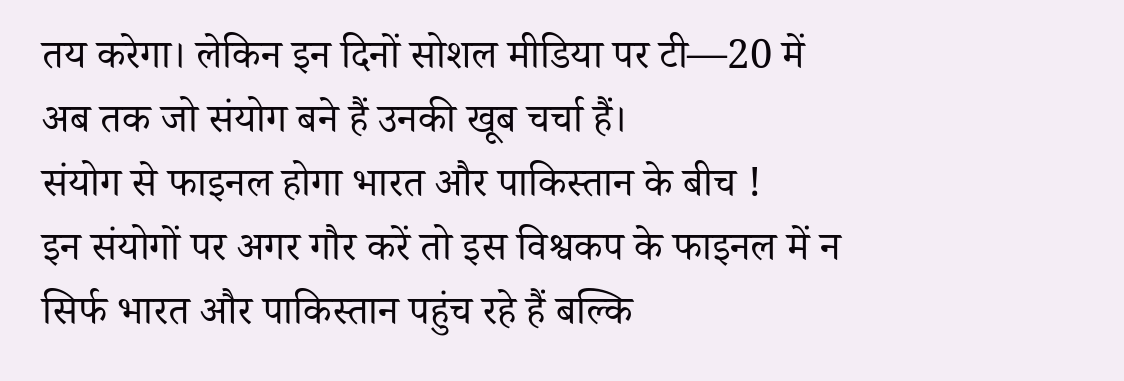तय करेगा। लेकिन इन दिनों सोशल मीडिया पर टी—20 में अब तक जो संयोग बने हैं उनकी खूब चर्चा हैं।
संयोग से फाइनल होगा भारत और पाकिस्तान के बीच !
इन संयोगों पर अगर गौर करें तो इस विश्वकप के फाइनल में न सिर्फ भारत और पाकिस्तान पहुंच रहे हैं बल्कि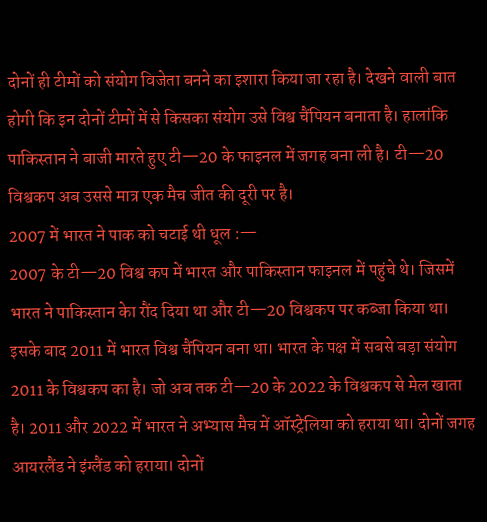दोनों ही टीमों को संयोग विजेता बनने का इशारा किया जा रहा है। देखने वाली बात होगी कि इन दोनों टीमों में से किसका संयोग उसे विश्व चैंपियन बनाता है। हालांकि पाकिस्तान ने बाजी मारते हुए टी—20 के फाइनल में जगह बना ली है। टी—20 विश्वकप अब उससे मात्र एक मैच जीत की दूरी पर है।
2007 में भारत ने पाक को चटाई थी धूल :—
2007 के टी—20 विश्व कप में भारत और पाकिस्तान फाइनल में पहुंचे थे। जिसमें भारत ने पाकिस्तान केा रौंद दिया था और टी—20 विश्वकप पर कब्जा किया था। इसके बाद 2011 में भारत विश्व चैंपियन बना था। भारत के पक्ष में सबसे बड़ा संयोग 2011 के विश्वकप का है। जो अब तक टी—20 के 2022 के विश्वकप से मेल खाता है। 2011 और 2022 में भारत ने अभ्यास मैच में ऑस्ट्रेलिया को हराया था। दोनों जगह आयरलैंड ने इंग्लैंड को हराया। दोनों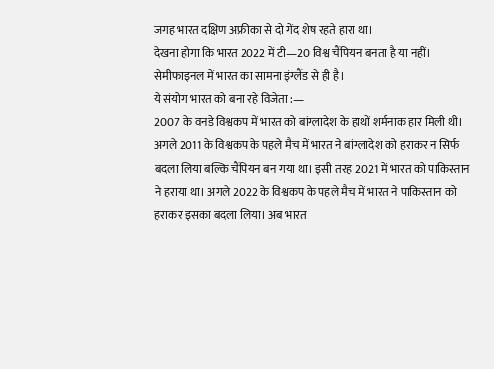जगह भारत दक्षिण अफ्रीका से दो गेंद शेष रहते हारा था।
देखना होगा कि भारत 2022 में टी—20 विश्व चैंपियन बनता है या नहीं। सेमीफाइनल में भारत का सामना इंग्लैंड से ही है।
ये संयोग भारत को बना रहे विजेता :—
2007 के वनडे विश्वकप में भारत को बांग्लादेश के हाथों शर्मनाक हार मिली थी। अगले 2011 के विश्वकप के पहले मैच में भारत ने बांग्लादेश को हराकर न सिर्फ बदला लिया बल्कि चैंपियन बन गया था। इसी तरह 2021 में भारत को पाकिस्तान ने हराया था। अगले 2022 के विश्वकप के पहले मैच में भारत ने पाकिस्तान को हराकर इसका बदला लिया। अब भारत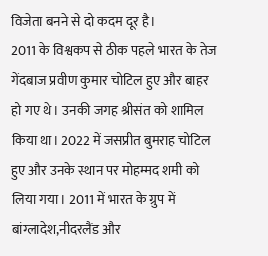विजेता बनने से दो कदम दूर है।
2011 के विश्वकप से ठीक पहले भारत के तेज गेंदबाज प्रवीण कुमार चोटिल हुए और बाहर हो गए थे। उनकी जगह श्रीसंत को शामिल किया था। 2022 में जसप्रीत बुमराह चोटिल हुए और उनके स्थान पर मोहम्मद शमी को लिया गया। 2011 में भारत के ग्रुप में बांग्लादेश,नीदरलैंड और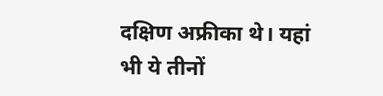दक्षिण अफ्रीका थे। यहां भी ये तीनों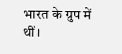भारत के ग्रुप में थीं।